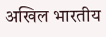अखिल भारतीय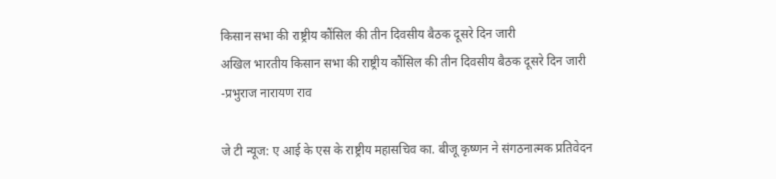किसान सभा की राष्ट्रीय कौंसिल की तीन दिवसीय बैठक दूसरे दिन जारी
अखिल भारतीय किसान सभा की राष्ट्रीय कौंसिल की तीन दिवसीय बैठक दूसरे दिन जारी
-प्रभुराज नारायण राव

जे टी न्यूज: ए आई के एस के राष्ट्रीय महासचिव का. बीजू कृष्णन ने संगठनात्मक प्रतिवेदन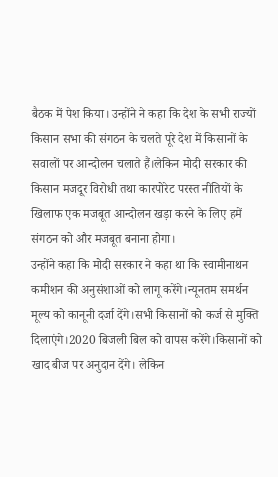बैठक में पेश किया। उन्होंने ने कहा कि देश के सभी राज्यों किसान सभा की संगठन के चलते पूरे देश में किसानों के सवालों पर आन्दोलन चलाते हैं।लेकिन मोदी सरकार की किसान मजदूर विरोधी तथा कारपोरेट परस्त नीतियों के खिलाफ एक मजबूत आन्दोलन खड़ा करने के लिए हमें संगठन को और मजबूत बनाना होगा।
उन्होंने कहा कि मोदी सरकार ने कहा था कि स्वामीनाथन कमीशन की अनुसंशाओं को लागू करेंगे।न्यूनतम समर्थन मूल्य को कानूनी दर्जा देंगे।सभी किसानों को कर्ज से मुक्ति दिलाएंगे।2020 बिजली बिल को वापस करेंगे।किसानों को खाद बीज पर अनुदान देंगे। लेकिन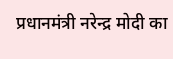प्रधानमंत्री नरेन्द्र मोदी का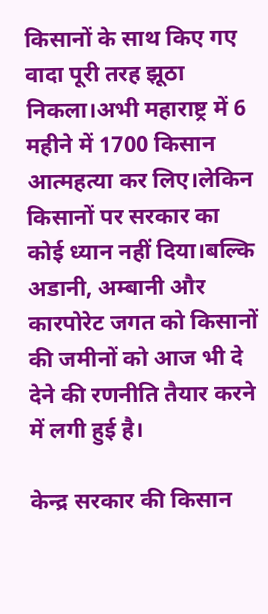किसानों के साथ किए गए वादा पूरी तरह झूठा निकला।अभी महाराष्ट्र में 6 महीने में 1700 किसान आत्महत्या कर लिए।लेकिन किसानों पर सरकार का कोई ध्यान नहीं दिया।बल्कि अडानी, अम्बानी और कारपोरेट जगत को किसानों की जमीनों को आज भी दे देने की रणनीति तैयार करने में लगी हुई है।

केन्द्र सरकार की किसान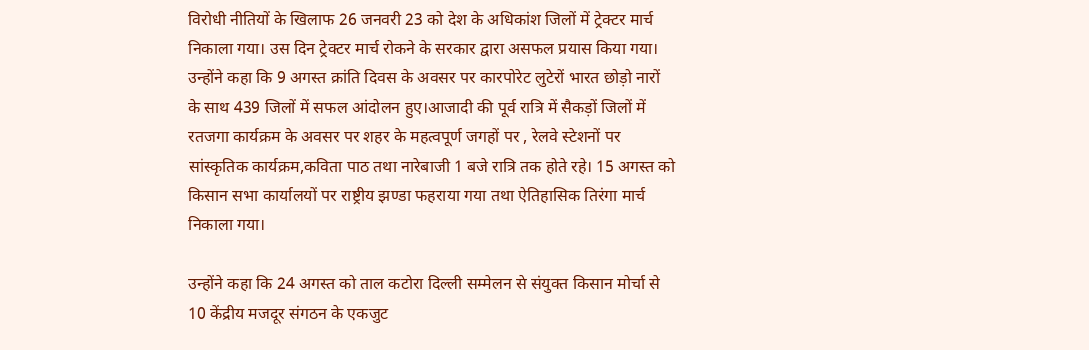विरोधी नीतियों के खिलाफ 26 जनवरी 23 को देश के अधिकांश जिलों में ट्रेक्टर मार्च निकाला गया। उस दिन ट्रेक्टर मार्च रोकने के सरकार द्वारा असफल प्रयास किया गया।
उन्होंने कहा कि 9 अगस्त क्रांति दिवस के अवसर पर कारपोरेट लुटेरों भारत छोड़ो नारों के साथ 439 जिलों में सफल आंदोलन हुए।आजादी की पूर्व रात्रि में सैकड़ों जिलों में रतजगा कार्यक्रम के अवसर पर शहर के महत्वपूर्ण जगहों पर , रेलवे स्टेशनों पर सांस्कृतिक कार्यक्रम,कविता पाठ तथा नारेबाजी 1 बजे रात्रि तक होते रहे। 15 अगस्त को किसान सभा कार्यालयों पर राष्ट्रीय झण्डा फहराया गया तथा ऐतिहासिक तिरंगा मार्च निकाला गया।

उन्होंने कहा कि 24 अगस्त को ताल कटोरा दिल्ली सम्मेलन से संयुक्त किसान मोर्चा से 10 केंद्रीय मजदूर संगठन के एकजुट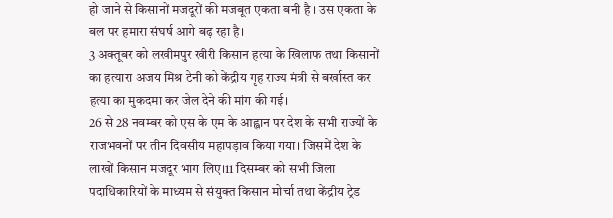हो जाने से किसानों मजदूरों की मजबूत एकता बनी है । उस एकता के बल पर हमारा संघर्ष आगे बढ़ रहा है।
3 अक्तूबर को लखीमपुर खीरी किसान हत्या के खिलाफ तथा किसानों का हत्यारा अजय मिश्र टेनी को केंद्रीय गृह राज्य मंत्री से बर्खास्त कर हत्या का मुकदमा कर जेल देने की मांग की गई।
26 से 28 नवम्बर को एस के एम के आह्वान पर देश के सभी राज्यों के राजभवनों पर तीन दिवसीय महापड़ाव किया गया। जिसमें देश के लाखों किसान मजदूर भाग लिए।11 दिसम्बर को सभी जिला पदाधिकारियों के माध्यम से संयुक्त किसान मोर्चा तथा केंद्रीय ट्रेड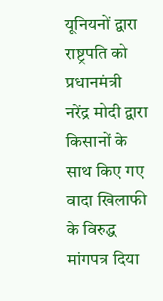यूनियनों द्वारा राष्ट्रपति को प्रधानमंत्री नरेंद्र मोदी द्वारा किसानों के साथ किए गए वादा खिलाफी के विरुद्ध मांगपत्र दिया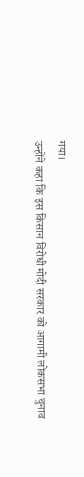गया।
उन्होंने कहा कि इस किसान विरोधी मोदी सरकार को आगामी लोकसभा चुनाव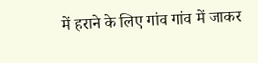में हराने के लिए गांव गांव में जाकर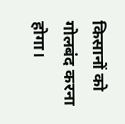किसानों को गोलबंद करना होगा।